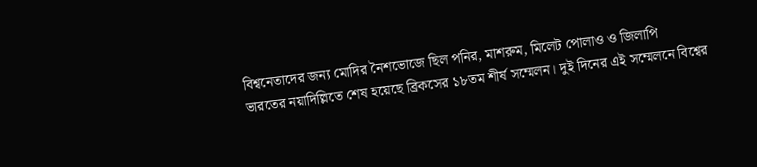বিশ্বনেতাদের জন্য মোদির নৈশভোজে ছিল পনির, মাশরুম, মিলেট পোলাও ও জিলাপি
ভারতের নয়াদিল্লিতে শেষ হয়েছে ব্রিকসের ১৮তম শীর্ষ সম্মেলন। দুই দিনের এই সম্মেলনে বিশ্বের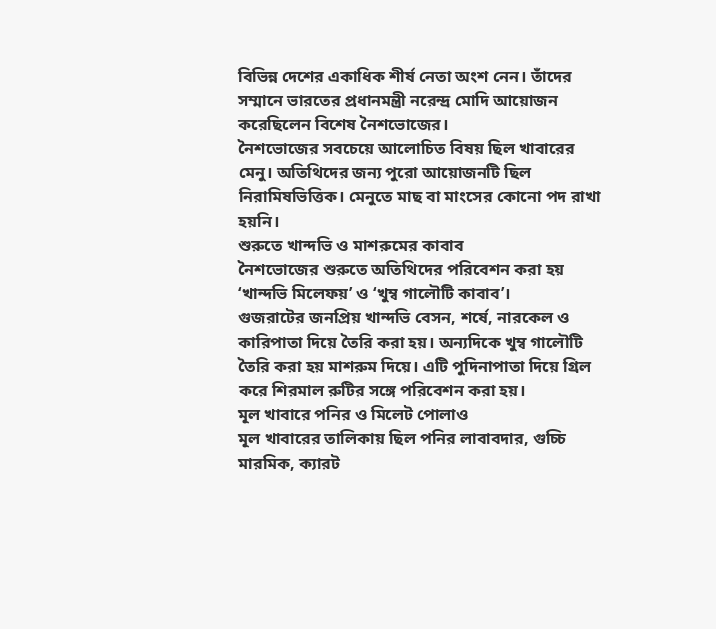বিভিন্ন দেশের একাধিক শীর্ষ নেতা অংশ নেন। তাঁদের সম্মানে ভারতের প্রধানমন্ত্রী নরেন্দ্র মোদি আয়োজন করেছিলেন বিশেষ নৈশভোজের।
নৈশভোজের সবচেয়ে আলোচিত বিষয় ছিল খাবারের মেনু। অতিথিদের জন্য পুরো আয়োজনটি ছিল নিরামিষভিত্তিক। মেনুতে মাছ বা মাংসের কোনো পদ রাখা হয়নি।
শুরুতে খান্দভি ও মাশরুমের কাবাব
নৈশভোজের শুরুতে অতিথিদের পরিবেশন করা হয় ‘খান্দভি মিলেফয়’ ও ‘খুম্ব গালৌটি কাবাব’।
গুজরাটের জনপ্রিয় খান্দভি বেসন, শর্ষে, নারকেল ও কারিপাতা দিয়ে তৈরি করা হয়। অন্যদিকে খুম্ব গালৌটি তৈরি করা হয় মাশরুম দিয়ে। এটি পুদিনাপাতা দিয়ে গ্রিল করে শিরমাল রুটির সঙ্গে পরিবেশন করা হয়।
মূল খাবারে পনির ও মিলেট পোলাও
মূল খাবারের তালিকায় ছিল পনির লাবাবদার, গুচ্চি মারমিক, ক্যারট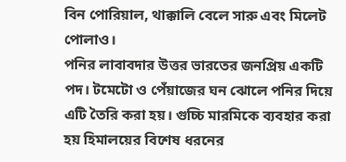বিন পোরিয়াল, থাক্কালি বেলে সারু এবং মিলেট পোলাও।
পনির লাবাবদার উত্তর ভারতের জনপ্রিয় একটি পদ। টমেটো ও পেঁয়াজের ঘন ঝোলে পনির দিয়ে এটি তৈরি করা হয়। গুচ্চি মারমিকে ব্যবহার করা হয় হিমালয়ের বিশেষ ধরনের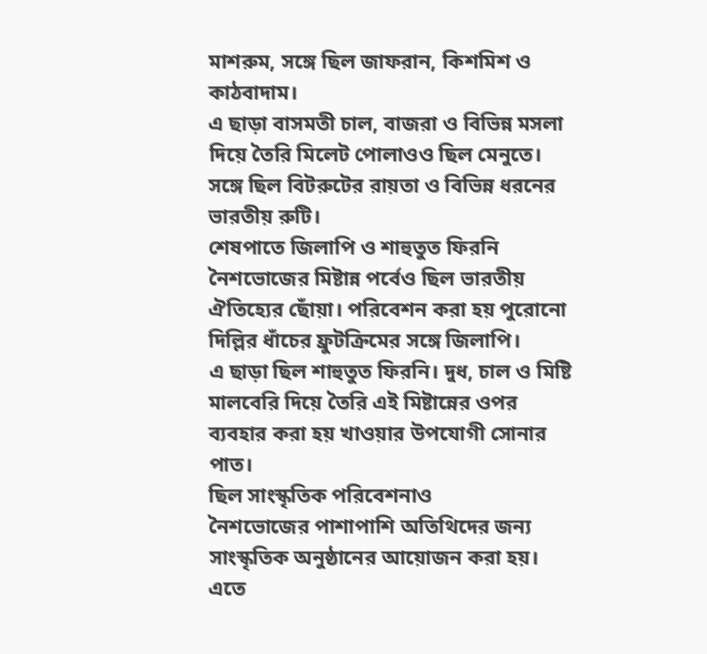মাশরুম, সঙ্গে ছিল জাফরান, কিশমিশ ও কাঠবাদাম।
এ ছাড়া বাসমতী চাল, বাজরা ও বিভিন্ন মসলা দিয়ে তৈরি মিলেট পোলাওও ছিল মেনুতে। সঙ্গে ছিল বিটরুটের রায়তা ও বিভিন্ন ধরনের ভারতীয় রুটি।
শেষপাতে জিলাপি ও শাহুতুত ফিরনি
নৈশভোজের মিষ্টান্ন পর্বেও ছিল ভারতীয় ঐতিহ্যের ছোঁয়া। পরিবেশন করা হয় পুরোনো দিল্লির ধাঁচের ফ্রুটক্রিমের সঙ্গে জিলাপি।
এ ছাড়া ছিল শাহুতুত ফিরনি। দুধ, চাল ও মিষ্টি মালবেরি দিয়ে তৈরি এই মিষ্টান্নের ওপর ব্যবহার করা হয় খাওয়ার উপযোগী সোনার পাত।
ছিল সাংস্কৃতিক পরিবেশনাও
নৈশভোজের পাশাপাশি অতিথিদের জন্য সাংস্কৃতিক অনুষ্ঠানের আয়োজন করা হয়। এতে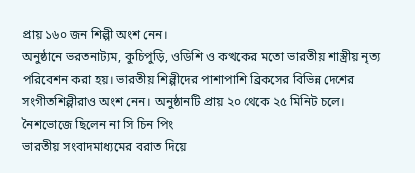প্রায় ১৬০ জন শিল্পী অংশ নেন।
অনুষ্ঠানে ভরতনাট্যম, কুচিপুড়ি, ওডিশি ও কত্থকের মতো ভারতীয় শাস্ত্রীয় নৃত্য পরিবেশন করা হয়। ভারতীয় শিল্পীদের পাশাপাশি ব্রিকসের বিভিন্ন দেশের সংগীতশিল্পীরাও অংশ নেন। অনুষ্ঠানটি প্রায় ২০ থেকে ২৫ মিনিট চলে।
নৈশভোজে ছিলেন না সি চিন পিং
ভারতীয় সংবাদমাধ্যমের বরাত দিয়ে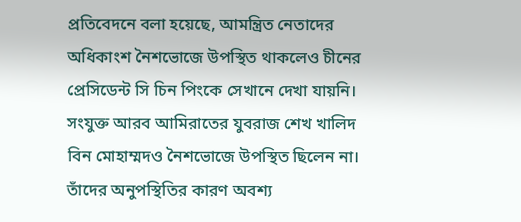প্রতিবেদনে বলা হয়েছে, আমন্ত্রিত নেতাদের অধিকাংশ নৈশভোজে উপস্থিত থাকলেও চীনের প্রেসিডেন্ট সি চিন পিংকে সেখানে দেখা যায়নি। সংযুক্ত আরব আমিরাতের যুবরাজ শেখ খালিদ বিন মোহাম্মদও নৈশভোজে উপস্থিত ছিলেন না। তাঁদের অনুপস্থিতির কারণ অবশ্য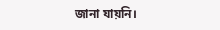জানা যায়নি।